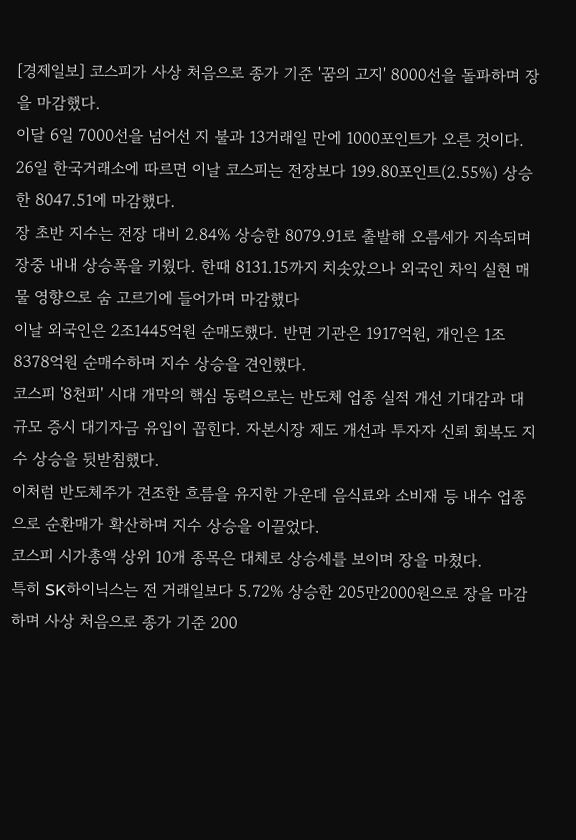[경제일보] 코스피가 사상 처음으로 종가 기준 '꿈의 고지' 8000선을 돌파하며 장을 마감했다.
이달 6일 7000선을 넘어선 지 불과 13거래일 만에 1000포인트가 오른 것이다.
26일 한국거래소에 따르면 이날 코스피는 전장보다 199.80포인트(2.55%) 상승한 8047.51에 마감했다.
장 초반 지수는 전장 대비 2.84% 상승한 8079.91로 출발해 오름세가 지속되며 장중 내내 상승폭을 키웠다. 한때 8131.15까지 치솟았으나 외국인 차익 실현 매물 영향으로 숨 고르기에 들어가며 마감했다
이날 외국인은 2조1445억원 순매도했다. 반면 기관은 1917억원, 개인은 1조8378억원 순매수하며 지수 상승을 견인했다.
코스피 '8천피' 시대 개막의 핵심 동력으로는 반도체 업종 실적 개선 기대감과 대규모 증시 대기자금 유입이 꼽힌다. 자본시장 제도 개선과 투자자 신뢰 회복도 지수 상승을 뒷받침했다.
이처럼 반도체주가 견조한 흐름을 유지한 가운데 음식료와 소비재 등 내수 업종으로 순환매가 확산하며 지수 상승을 이끌었다.
코스피 시가총액 상위 10개 종목은 대체로 상승세를 보이며 장을 마쳤다.
특히 SK하이닉스는 전 거래일보다 5.72% 상승한 205만2000원으로 장을 마감하며 사상 처음으로 종가 기준 200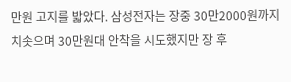만원 고지를 밟았다. 삼성전자는 장중 30만2000원까지 치솟으며 30만원대 안착을 시도했지만 장 후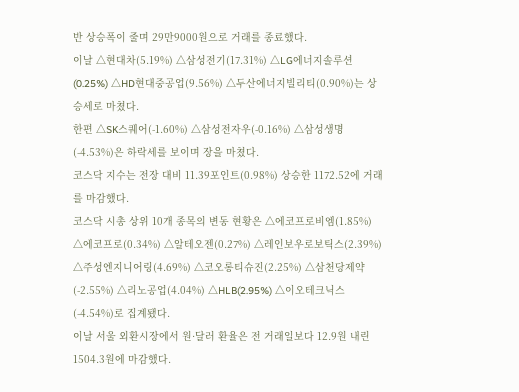반 상승폭이 줄며 29만9000원으로 거래를 종료했다.
이날 △현대차(5.19%) △삼성전기(17.31%) △LG에너지솔루션(0.25%) △HD현대중공업(9.56%) △두산에너지빌리티(0.90%)는 상승세로 마쳤다.
한편 △SK스퀘어(-1.60%) △삼성전자우(-0.16%) △삼성생명(-4.53%)은 하락세를 보이며 장을 마쳤다.
코스닥 지수는 전장 대비 11.39포인트(0.98%) 상승한 1172.52에 거래를 마감했다.
코스닥 시총 상위 10개 종목의 변동 현황은 △에코프로비엠(1.85%) △에코프로(0.34%) △알테오젠(0.27%) △레인보우로보틱스(2.39%) △주성엔지니어링(4.69%) △코오롱티슈진(2.25%) △삼천당제약(-2.55%) △리노공업(4.04%) △HLB(2.95%) △이오테크닉스(-4.54%)로 집계됐다.
이날 서울 외환시장에서 원·달러 환율은 전 거래일보다 12.9원 내린 1504.3원에 마감했다.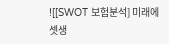![[SWOT 보험분석] 미래에셋생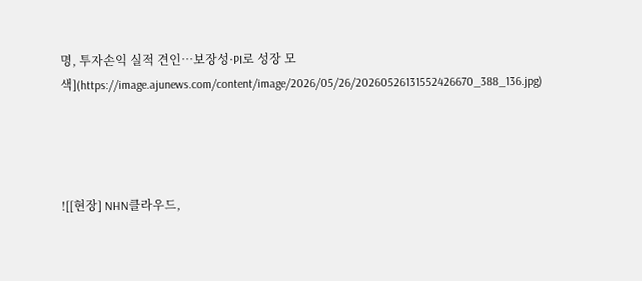명, 투자손익 실적 견인…보장성·PI로 성장 모색](https://image.ajunews.com/content/image/2026/05/26/20260526131552426670_388_136.jpg)




![[현장] NHN클라우드,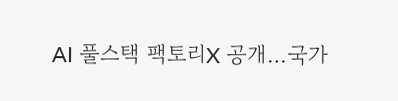AI 풀스택 팩토리X 공개…국가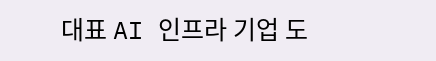대표 AI 인프라 기업 도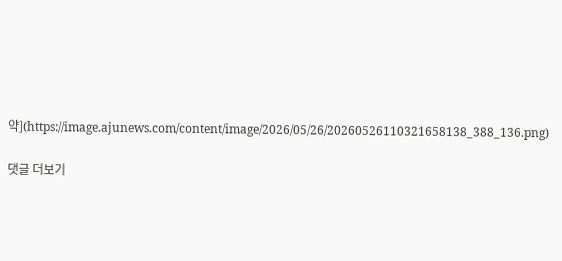약](https://image.ajunews.com/content/image/2026/05/26/20260526110321658138_388_136.png)

댓글 더보기